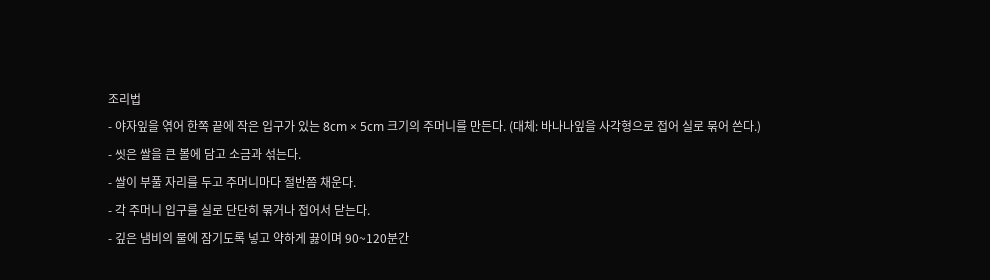조리법
- 야자잎을 엮어 한쪽 끝에 작은 입구가 있는 8cm × 5cm 크기의 주머니를 만든다. (대체: 바나나잎을 사각형으로 접어 실로 묶어 쓴다.)
- 씻은 쌀을 큰 볼에 담고 소금과 섞는다.
- 쌀이 부풀 자리를 두고 주머니마다 절반쯤 채운다.
- 각 주머니 입구를 실로 단단히 묶거나 접어서 닫는다.
- 깊은 냄비의 물에 잠기도록 넣고 약하게 끓이며 90~120분간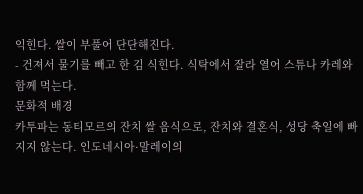익힌다. 쌀이 부풀어 단단해진다.
- 건져서 물기를 빼고 한 김 식힌다. 식탁에서 잘라 열어 스튜나 카레와 함께 먹는다.
문화적 배경
카투파는 동티모르의 잔치 쌀 음식으로, 잔치와 결혼식, 성당 축일에 빠지지 않는다. 인도네시아·말레이의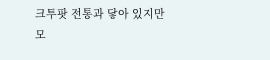크투팟 전통과 닿아 있지만 모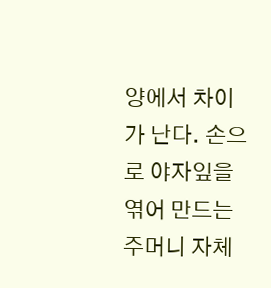양에서 차이가 난다. 손으로 야자잎을 엮어 만드는 주머니 자체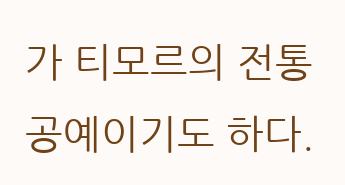가 티모르의 전통 공예이기도 하다.